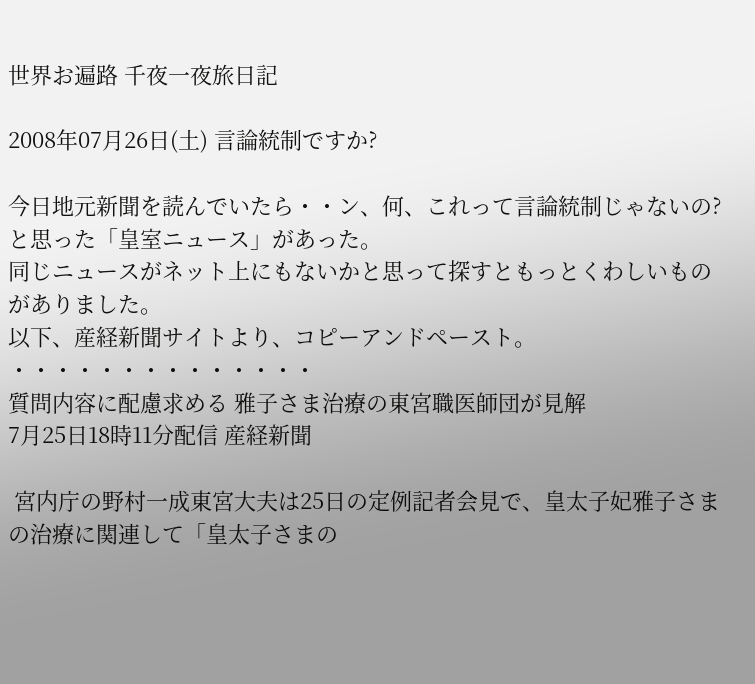世界お遍路 千夜一夜旅日記

2008年07月26日(土) 言論統制ですか?

今日地元新聞を読んでいたら・・ン、何、これって言論統制じゃないの?
と思った「皇室ニュース」があった。
同じニュースがネット上にもないかと思って探すともっとくわしいものがありました。
以下、産経新聞サイトより、コピーアンドペースト。
・・・・・・・・・・・・・・
質問内容に配慮求める 雅子さま治療の東宮職医師団が見解
7月25日18時11分配信 産経新聞

 宮内庁の野村一成東宮大夫は25日の定例記者会見で、皇太子妃雅子さまの治療に関連して「皇太子さまの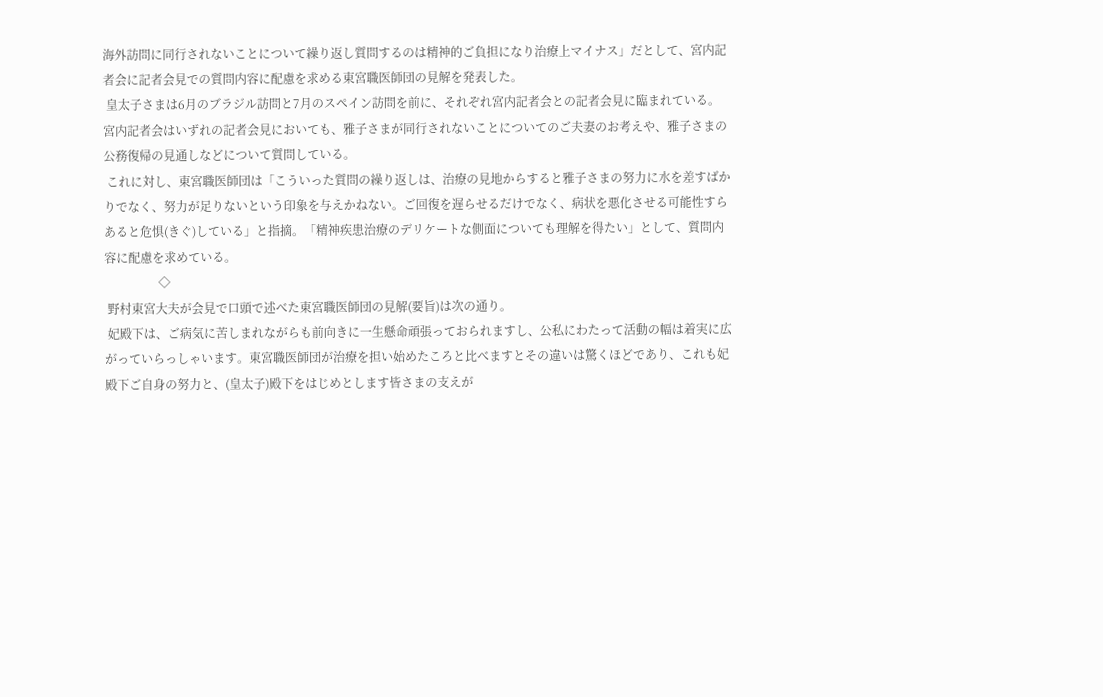海外訪問に同行されないことについて繰り返し質問するのは精神的ご負担になり治療上マイナス」だとして、宮内記者会に記者会見での質問内容に配慮を求める東宮職医師団の見解を発表した。
 皇太子さまは6月のブラジル訪問と7月のスペイン訪問を前に、それぞれ宮内記者会との記者会見に臨まれている。宮内記者会はいずれの記者会見においても、雅子さまが同行されないことについてのご夫妻のお考えや、雅子さまの公務復帰の見通しなどについて質問している。
 これに対し、東宮職医師団は「こういった質問の繰り返しは、治療の見地からすると雅子さまの努力に水を差すばかりでなく、努力が足りないという印象を与えかねない。ご回復を遅らせるだけでなく、病状を悪化させる可能性すらあると危惧(きぐ)している」と指摘。「精神疾患治療のデリケートな側面についても理解を得たい」として、質問内容に配慮を求めている。
                  ◇
 野村東宮大夫が会見で口頭で述べた東宮職医師団の見解(要旨)は次の通り。
 妃殿下は、ご病気に苦しまれながらも前向きに一生懸命頑張っておられますし、公私にわたって活動の幅は着実に広がっていらっしゃいます。東宮職医師団が治療を担い始めたころと比べますとその違いは驚くほどであり、これも妃殿下ご自身の努力と、(皇太子)殿下をはじめとします皆さまの支えが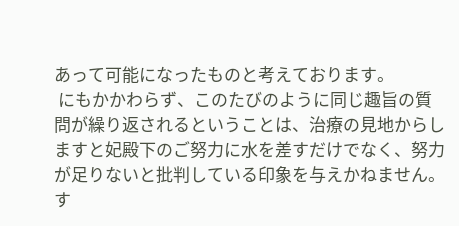あって可能になったものと考えております。
 にもかかわらず、このたびのように同じ趣旨の質問が繰り返されるということは、治療の見地からしますと妃殿下のご努力に水を差すだけでなく、努力が足りないと批判している印象を与えかねません。す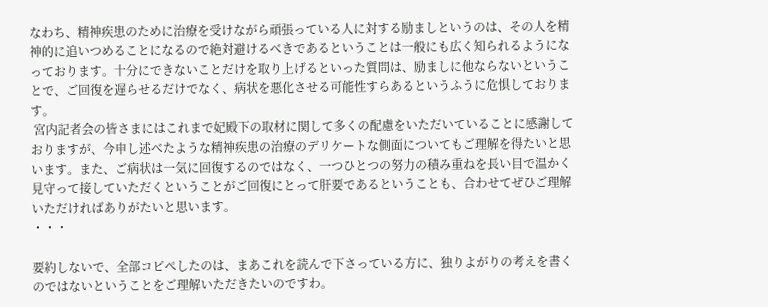なわち、精神疾患のために治療を受けながら頑張っている人に対する励ましというのは、その人を精神的に追いつめることになるので絶対避けるべきであるということは一般にも広く知られるようになっております。十分にできないことだけを取り上げるといった質問は、励ましに他ならないということで、ご回復を遅らせるだけでなく、病状を悪化させる可能性すらあるというふうに危惧しております。
 宮内記者会の皆さまにはこれまで妃殿下の取材に関して多くの配慮をいただいていることに感謝しておりますが、今申し述べたような精神疾患の治療のデリケートな側面についてもご理解を得たいと思います。また、ご病状は一気に回復するのではなく、一つひとつの努力の積み重ねを長い目で温かく見守って接していただくということがご回復にとって肝要であるということも、合わせてぜひご理解いただければありがたいと思います。
・・・

要約しないで、全部コピぺしたのは、まあこれを読んで下さっている方に、独りよがりの考えを書くのではないということをご理解いただきたいのですわ。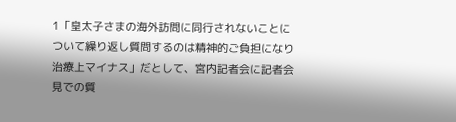1「皇太子さまの海外訪問に同行されないことについて繰り返し質問するのは精神的ご負担になり治療上マイナス」だとして、宮内記者会に記者会見での質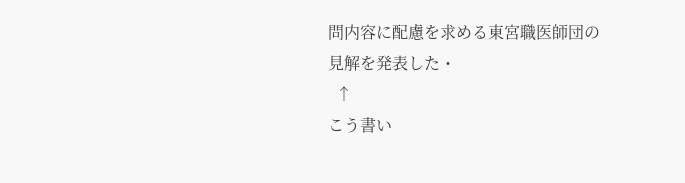問内容に配慮を求める東宮職医師団の見解を発表した・
  ↑
こう書い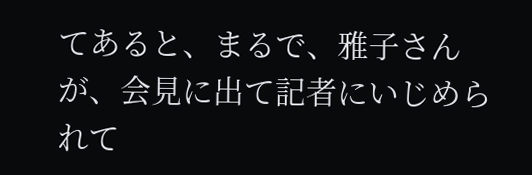てあると、まるで、雅子さんが、会見に出て記者にいじめられて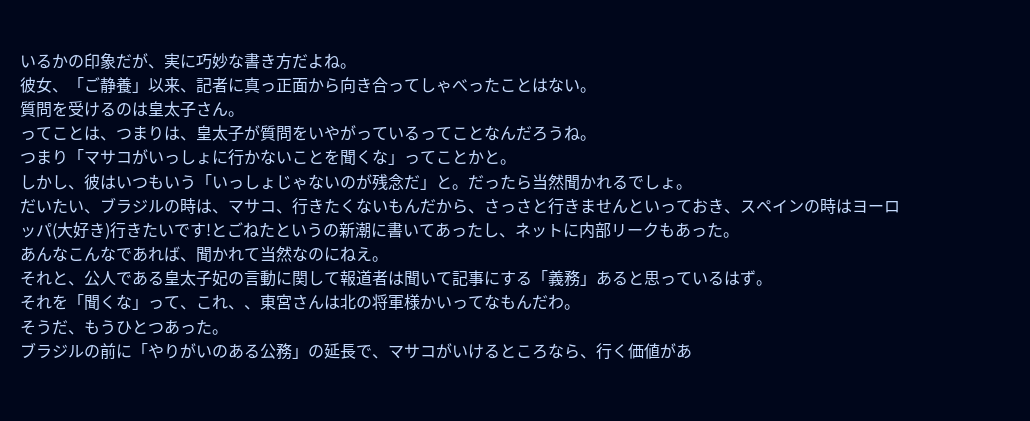いるかの印象だが、実に巧妙な書き方だよね。
彼女、「ご静養」以来、記者に真っ正面から向き合ってしゃべったことはない。
質問を受けるのは皇太子さん。
ってことは、つまりは、皇太子が質問をいやがっているってことなんだろうね。
つまり「マサコがいっしょに行かないことを聞くな」ってことかと。
しかし、彼はいつもいう「いっしょじゃないのが残念だ」と。だったら当然聞かれるでしょ。
だいたい、ブラジルの時は、マサコ、行きたくないもんだから、さっさと行きませんといっておき、スペインの時はヨーロッパ(大好き)行きたいです!とごねたというの新潮に書いてあったし、ネットに内部リークもあった。
あんなこんなであれば、聞かれて当然なのにねえ。
それと、公人である皇太子妃の言動に関して報道者は聞いて記事にする「義務」あると思っているはず。
それを「聞くな」って、これ、、東宮さんは北の将軍様かいってなもんだわ。
そうだ、もうひとつあった。
ブラジルの前に「やりがいのある公務」の延長で、マサコがいけるところなら、行く価値があ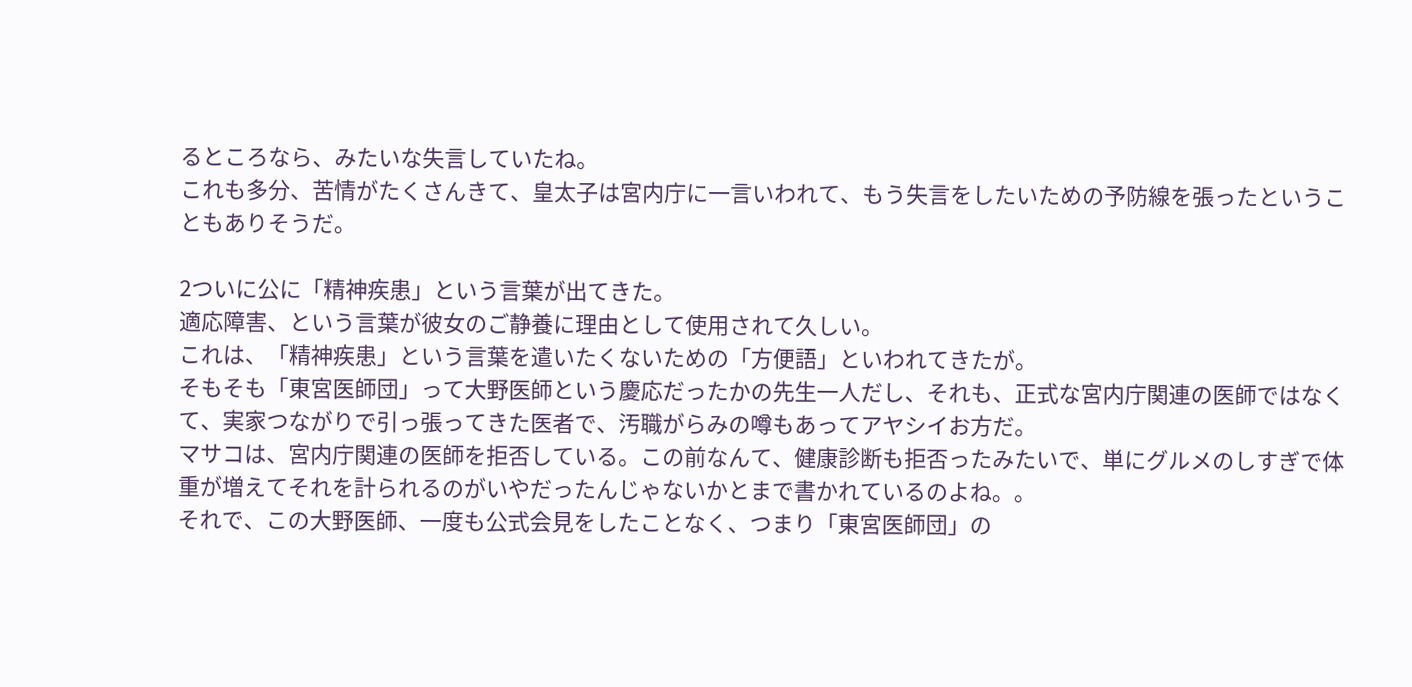るところなら、みたいな失言していたね。
これも多分、苦情がたくさんきて、皇太子は宮内庁に一言いわれて、もう失言をしたいための予防線を張ったということもありそうだ。

2ついに公に「精神疾患」という言葉が出てきた。
適応障害、という言葉が彼女のご静養に理由として使用されて久しい。
これは、「精神疾患」という言葉を遣いたくないための「方便語」といわれてきたが。
そもそも「東宮医師団」って大野医師という慶応だったかの先生一人だし、それも、正式な宮内庁関連の医師ではなくて、実家つながりで引っ張ってきた医者で、汚職がらみの噂もあってアヤシイお方だ。
マサコは、宮内庁関連の医師を拒否している。この前なんて、健康診断も拒否ったみたいで、単にグルメのしすぎで体重が増えてそれを計られるのがいやだったんじゃないかとまで書かれているのよね。。
それで、この大野医師、一度も公式会見をしたことなく、つまり「東宮医師団」の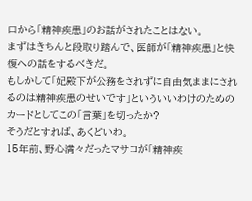口から「精神疾患」のお話がされたことはない。
まずはきちんと段取り踏んで、医師が「精神疾患」と快復への話をするべきだ。
もしかして「妃殿下が公務をされずに自由気ままにされるのは精神疾患のせいです」といういいわけのためのカードとしてこの「言葉」を切ったか?
そうだとすれば、あくどいわ。
15年前、野心満々だったマサコが「精神疾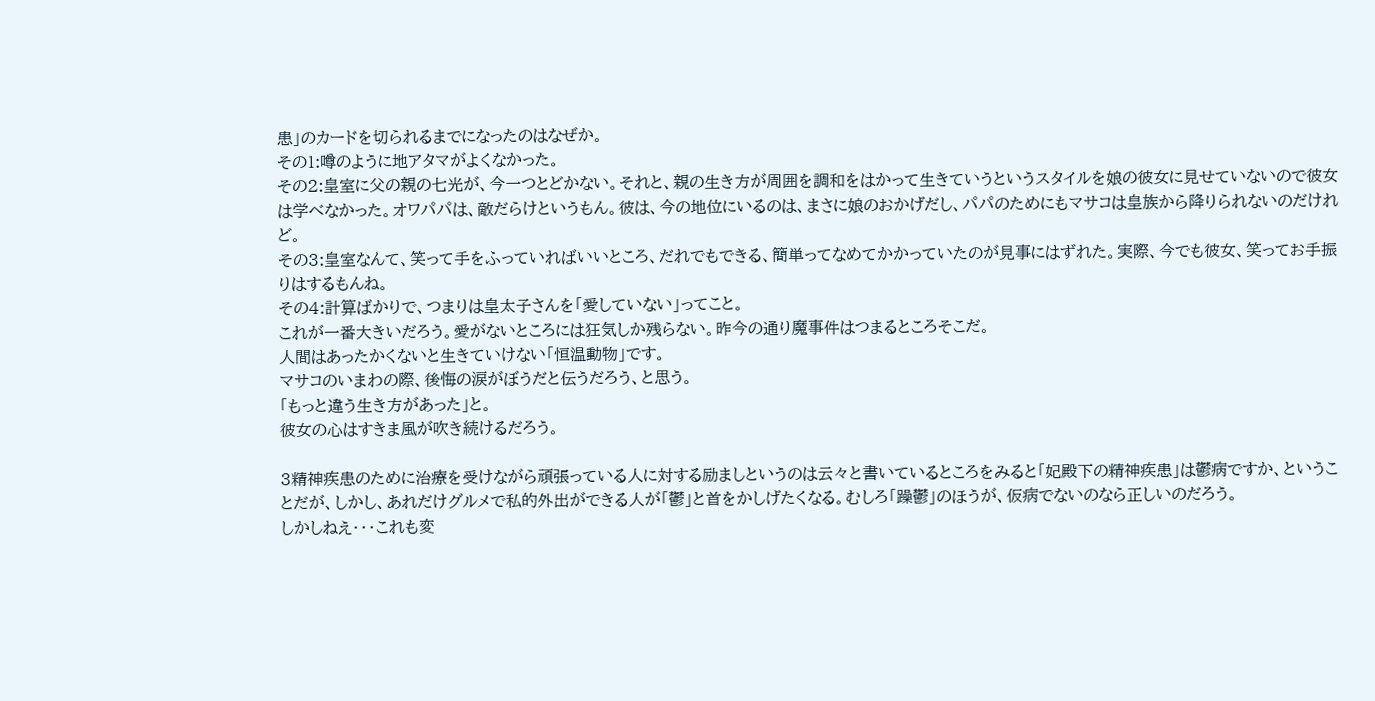患」のカードを切られるまでになったのはなぜか。
その1:噂のように地アタマがよくなかった。
その2:皇室に父の親の七光が、今一つとどかない。それと、親の生き方が周囲を調和をはかって生きていうというスタイルを娘の彼女に見せていないので彼女は学べなかった。オワパパは、敵だらけというもん。彼は、今の地位にいるのは、まさに娘のおかげだし、パパのためにもマサコは皇族から降りられないのだけれど。
その3:皇室なんて、笑って手をふっていればいいところ、だれでもできる、簡単ってなめてかかっていたのが見事にはずれた。実際、今でも彼女、笑ってお手振りはするもんね。
その4:計算ばかりで、つまりは皇太子さんを「愛していない」ってこと。
これが一番大きいだろう。愛がないところには狂気しか残らない。昨今の通り魔事件はつまるところそこだ。
人間はあったかくないと生きていけない「恒温動物」です。
マサコのいまわの際、後悔の涙がぼうだと伝うだろう、と思う。
「もっと違う生き方があった」と。
彼女の心はすきま風が吹き続けるだろう。

3精神疾患のために治療を受けながら頑張っている人に対する励ましというのは云々と書いているところをみると「妃殿下の精神疾患」は鬱病ですか、ということだが、しかし、あれだけグルメで私的外出ができる人が「鬱」と首をかしげたくなる。むしろ「躁鬱」のほうが、仮病でないのなら正しいのだろう。
しかしねえ・・・これも変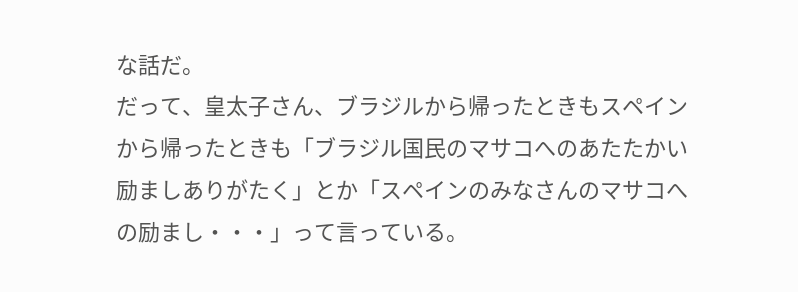な話だ。
だって、皇太子さん、ブラジルから帰ったときもスペインから帰ったときも「ブラジル国民のマサコへのあたたかい励ましありがたく」とか「スペインのみなさんのマサコへの励まし・・・」って言っている。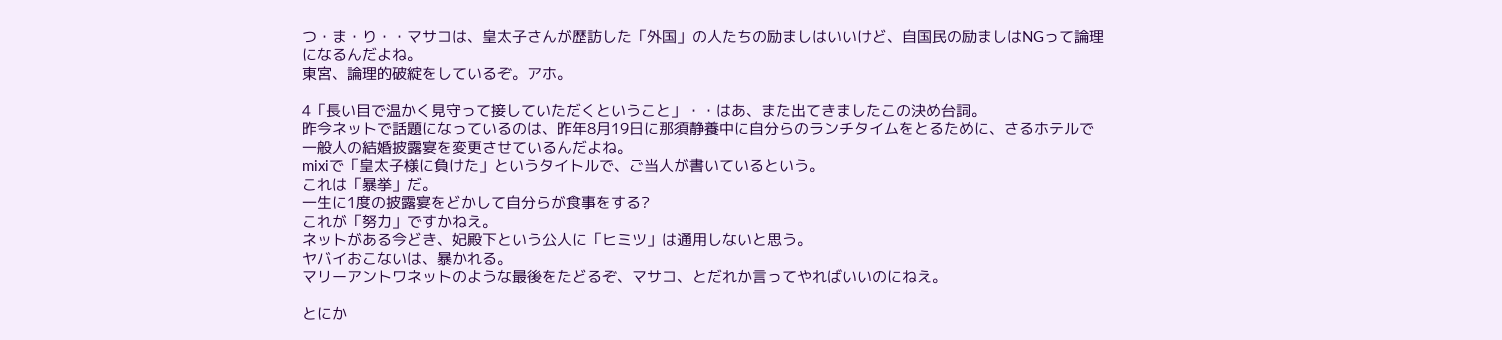つ・ま・り・・マサコは、皇太子さんが歴訪した「外国」の人たちの励ましはいいけど、自国民の励ましはNGって論理になるんだよね。
東宮、論理的破綻をしているぞ。アホ。

4「長い目で温かく見守って接していただくということ」・・はあ、また出てきましたこの決め台詞。
昨今ネットで話題になっているのは、昨年8月19日に那須静養中に自分らのランチタイムをとるために、さるホテルで一般人の結婚披露宴を変更させているんだよね。
mixiで「皇太子様に負けた」というタイトルで、ご当人が書いているという。
これは「暴挙」だ。
一生に1度の披露宴をどかして自分らが食事をする?
これが「努力」ですかねえ。
ネットがある今どき、妃殿下という公人に「ヒミツ」は通用しないと思う。
ヤバイおこないは、暴かれる。
マリーアントワネットのような最後をたどるぞ、マサコ、とだれか言ってやればいいのにねえ。

とにか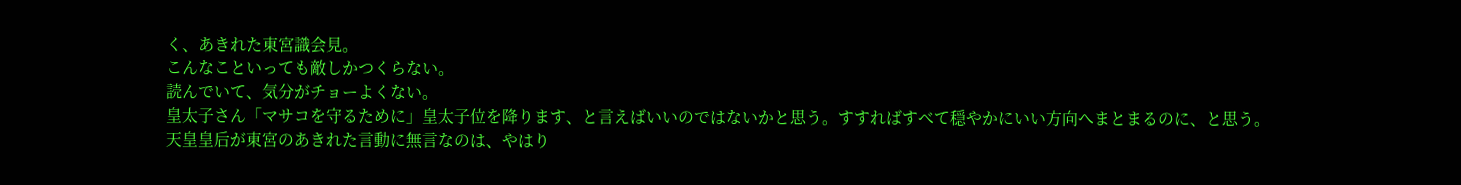く、あきれた東宮識会見。
こんなこといっても敵しかつくらない。
読んでいて、気分がチョーよくない。
皇太子さん「マサコを守るために」皇太子位を降ります、と言えばいいのではないかと思う。すすればすべて穏やかにいい方向へまとまるのに、と思う。
天皇皇后が東宮のあきれた言動に無言なのは、やはり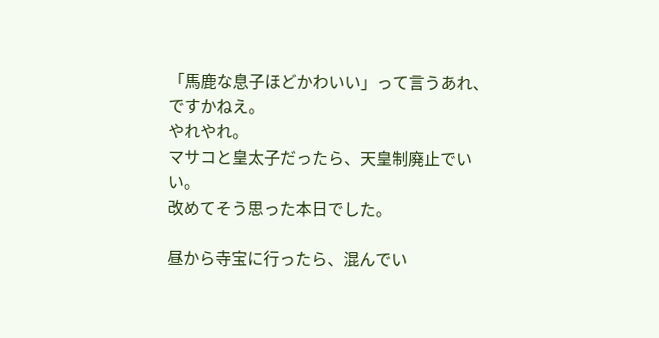「馬鹿な息子ほどかわいい」って言うあれ、ですかねえ。
やれやれ。
マサコと皇太子だったら、天皇制廃止でいい。
改めてそう思った本日でした。

昼から寺宝に行ったら、混んでい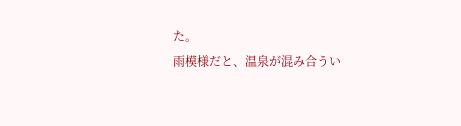た。
雨模様だと、温泉が混み合うい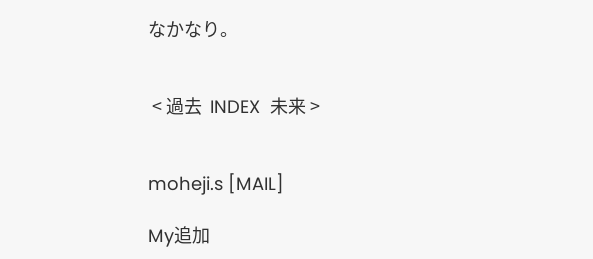なかなり。


 < 過去  INDEX  未来 >


moheji.s [MAIL]

My追加